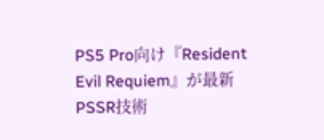PS5 Pro向け『Resident Evil Requiem』が最新PSSR技術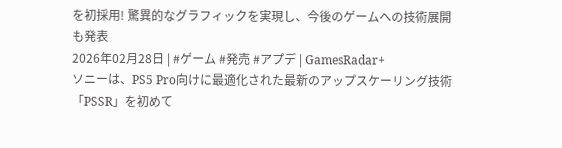を初採用! 驚異的なグラフィックを実現し、今後のゲームへの技術展開も発表
2026年02月28日 | #ゲーム #発売 #アプデ | GamesRadar+
ソニーは、PS5 Pro向けに最適化された最新のアップスケーリング技術「PSSR」を初めて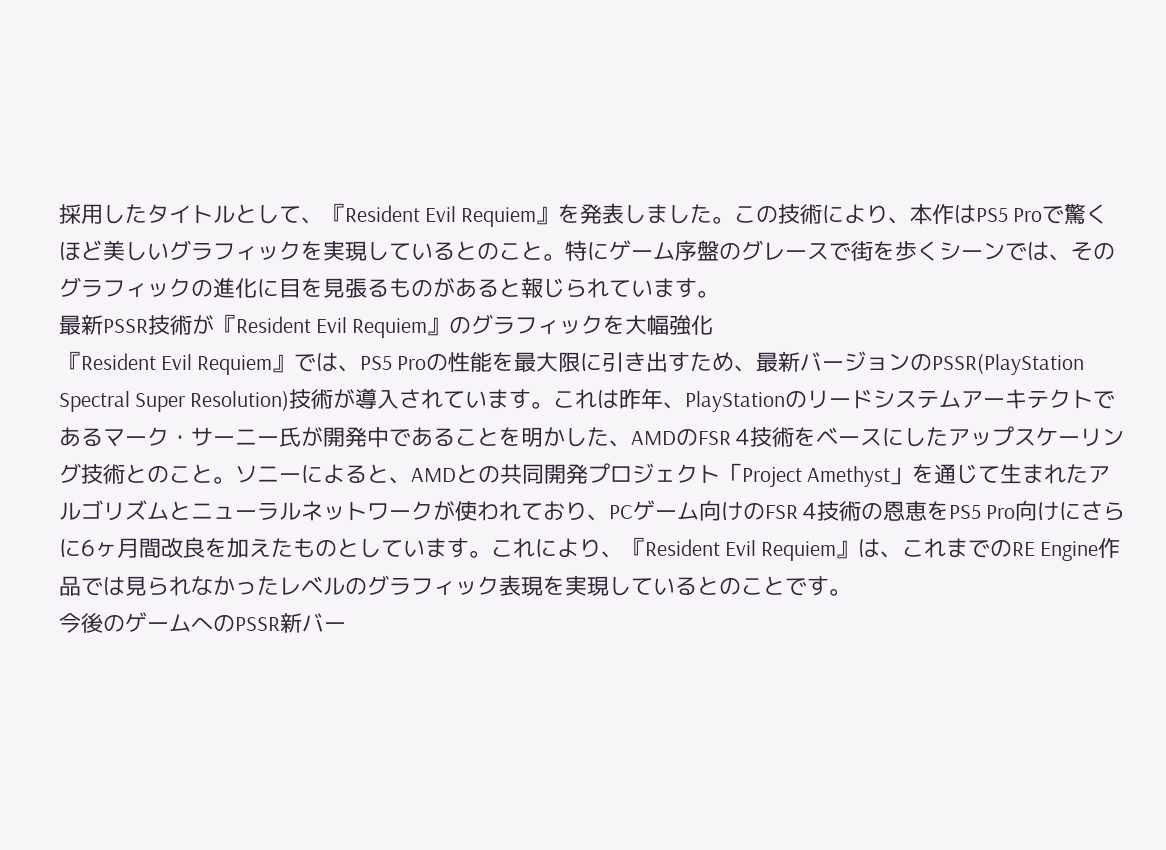採用したタイトルとして、『Resident Evil Requiem』を発表しました。この技術により、本作はPS5 Proで驚くほど美しいグラフィックを実現しているとのこと。特にゲーム序盤のグレースで街を歩くシーンでは、そのグラフィックの進化に目を見張るものがあると報じられています。
最新PSSR技術が『Resident Evil Requiem』のグラフィックを大幅強化
『Resident Evil Requiem』では、PS5 Proの性能を最大限に引き出すため、最新バージョンのPSSR(PlayStation Spectral Super Resolution)技術が導入されています。これは昨年、PlayStationのリードシステムアーキテクトであるマーク・サーニー氏が開発中であることを明かした、AMDのFSR 4技術をベースにしたアップスケーリング技術とのこと。ソニーによると、AMDとの共同開発プロジェクト「Project Amethyst」を通じて生まれたアルゴリズムとニューラルネットワークが使われており、PCゲーム向けのFSR 4技術の恩恵をPS5 Pro向けにさらに6ヶ月間改良を加えたものとしています。これにより、『Resident Evil Requiem』は、これまでのRE Engine作品では見られなかったレベルのグラフィック表現を実現しているとのことです。
今後のゲームへのPSSR新バー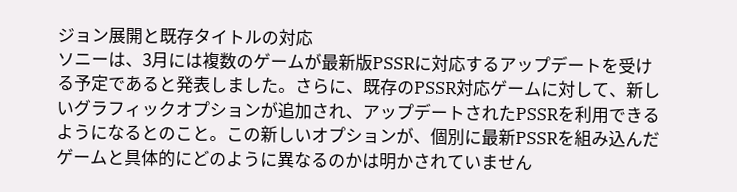ジョン展開と既存タイトルの対応
ソニーは、3月には複数のゲームが最新版PSSRに対応するアップデートを受ける予定であると発表しました。さらに、既存のPSSR対応ゲームに対して、新しいグラフィックオプションが追加され、アップデートされたPSSRを利用できるようになるとのこと。この新しいオプションが、個別に最新PSSRを組み込んだゲームと具体的にどのように異なるのかは明かされていません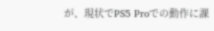が、現状でPS5 Proでの動作に課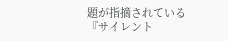題が指摘されている『サイレント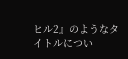ヒル2』のようなタイトルについ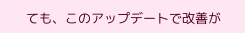ても、このアップデートで改善が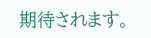期待されます。